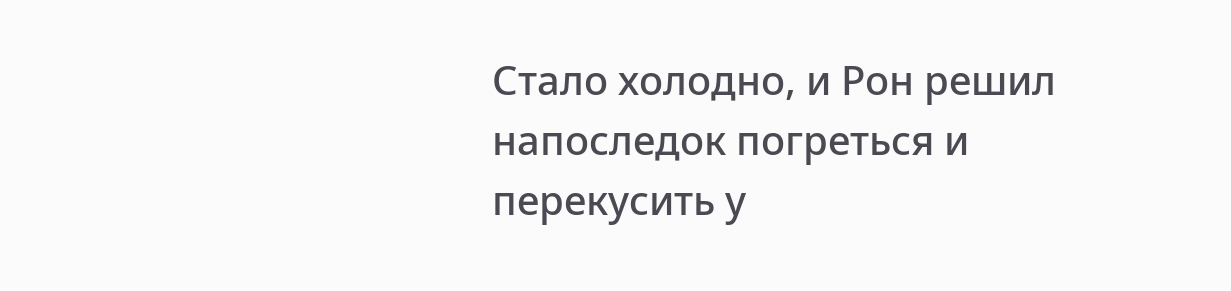Стало холодно, и Рон решил напоследок погреться и перекусить у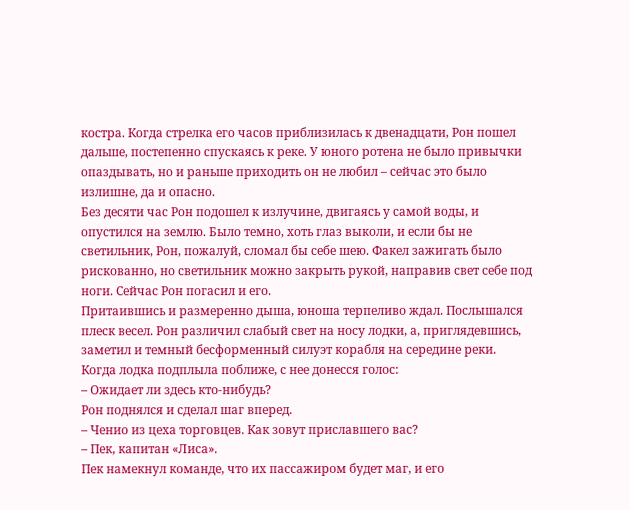костра. Когда стрелка его часов приблизилась к двенадцати, Рон пошел дальше, постепенно спускаясь к реке. У юного ротена не было привычки опаздывать, но и раньше приходить он не любил – сейчас это было излишне, да и опасно.
Без десяти час Рон подошел к излучине, двигаясь у самой воды, и опустился на землю. Было темно, хоть глаз выколи, и если бы не светильник, Рон, пожалуй, сломал бы себе шею. Факел зажигать было рискованно, но светильник можно закрыть рукой, направив свет себе под ноги. Сейчас Рон погасил и его.
Притаившись и размеренно дыша, юноша терпеливо ждал. Послышался плеск весел. Рон различил слабый свет на носу лодки, а, приглядевшись, заметил и темный бесформенный силуэт корабля на середине реки.
Когда лодка подплыла поближе, с нее донесся голос:
– Ожидает ли здесь кто-нибудь?
Рон поднялся и сделал шаг вперед.
– Ченио из цеха торговцев. Как зовут приславшего вас?
– Пек, капитан «Лиса».
Пек намекнул команде, что их пассажиром будет маг, и его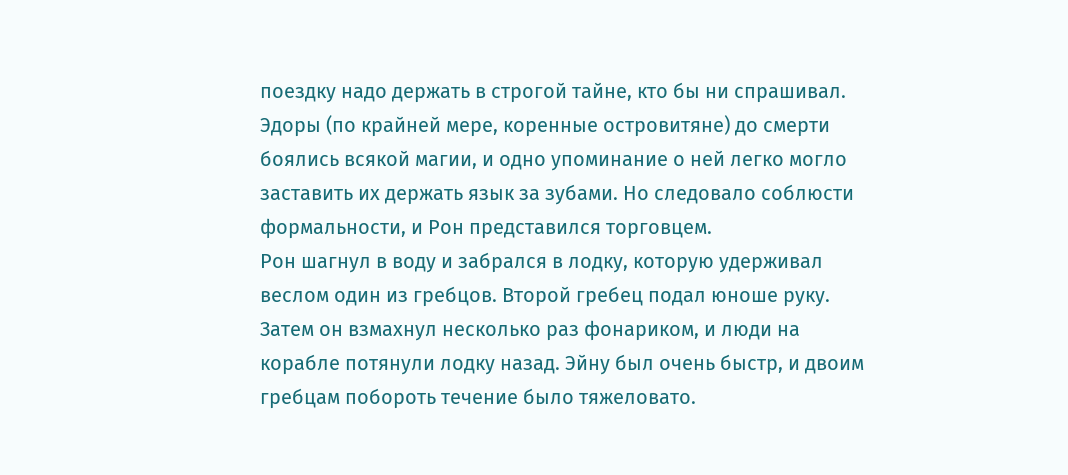поездку надо держать в строгой тайне, кто бы ни спрашивал. Эдоры (по крайней мере, коренные островитяне) до смерти боялись всякой магии, и одно упоминание о ней легко могло заставить их держать язык за зубами. Но следовало соблюсти формальности, и Рон представился торговцем.
Рон шагнул в воду и забрался в лодку, которую удерживал веслом один из гребцов. Второй гребец подал юноше руку. Затем он взмахнул несколько раз фонариком, и люди на корабле потянули лодку назад. Эйну был очень быстр, и двоим гребцам побороть течение было тяжеловато.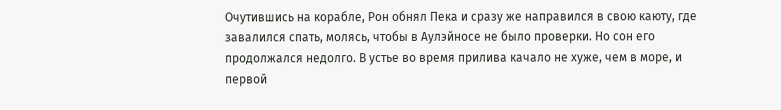Очутившись на корабле, Рон обнял Пека и сразу же направился в свою каюту, где завалился спать, молясь, чтобы в Аулэйносе не было проверки. Но сон его продолжался недолго. В устье во время прилива качало не хуже, чем в море, и первой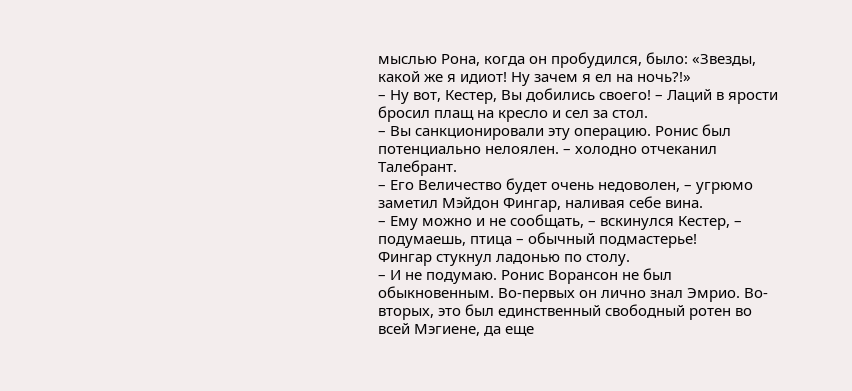мыслью Рона, когда он пробудился, было: «Звезды, какой же я идиот! Ну зачем я ел на ночь?!»
– Ну вот, Кестер, Вы добились своего! – Лаций в ярости бросил плащ на кресло и сел за стол.
– Вы санкционировали эту операцию. Ронис был потенциально нелоялен. – холодно отчеканил Талебрант.
– Его Величество будет очень недоволен, – угрюмо заметил Мэйдон Фингар, наливая себе вина.
– Ему можно и не сообщать, – вскинулся Кестер, – подумаешь, птица – обычный подмастерье!
Фингар стукнул ладонью по столу.
– И не подумаю. Ронис Ворансон не был обыкновенным. Во-первых он лично знал Эмрио. Во-вторых, это был единственный свободный ротен во всей Мэгиене, да еще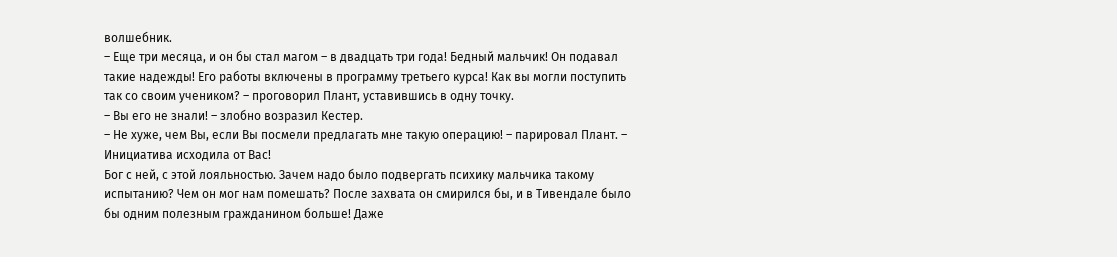волшебник.
– Еще три месяца, и он бы стал магом – в двадцать три года! Бедный мальчик! Он подавал такие надежды! Его работы включены в программу третьего курса! Как вы могли поступить так со своим учеником? – проговорил Плант, уставившись в одну точку.
– Вы его не знали! – злобно возразил Кестер.
– Не хуже, чем Вы, если Вы посмели предлагать мне такую операцию! – парировал Плант. – Инициатива исходила от Вас!
Бог с ней, с этой лояльностью. Зачем надо было подвергать психику мальчика такому испытанию? Чем он мог нам помешать? После захвата он смирился бы, и в Тивендале было бы одним полезным гражданином больше! Даже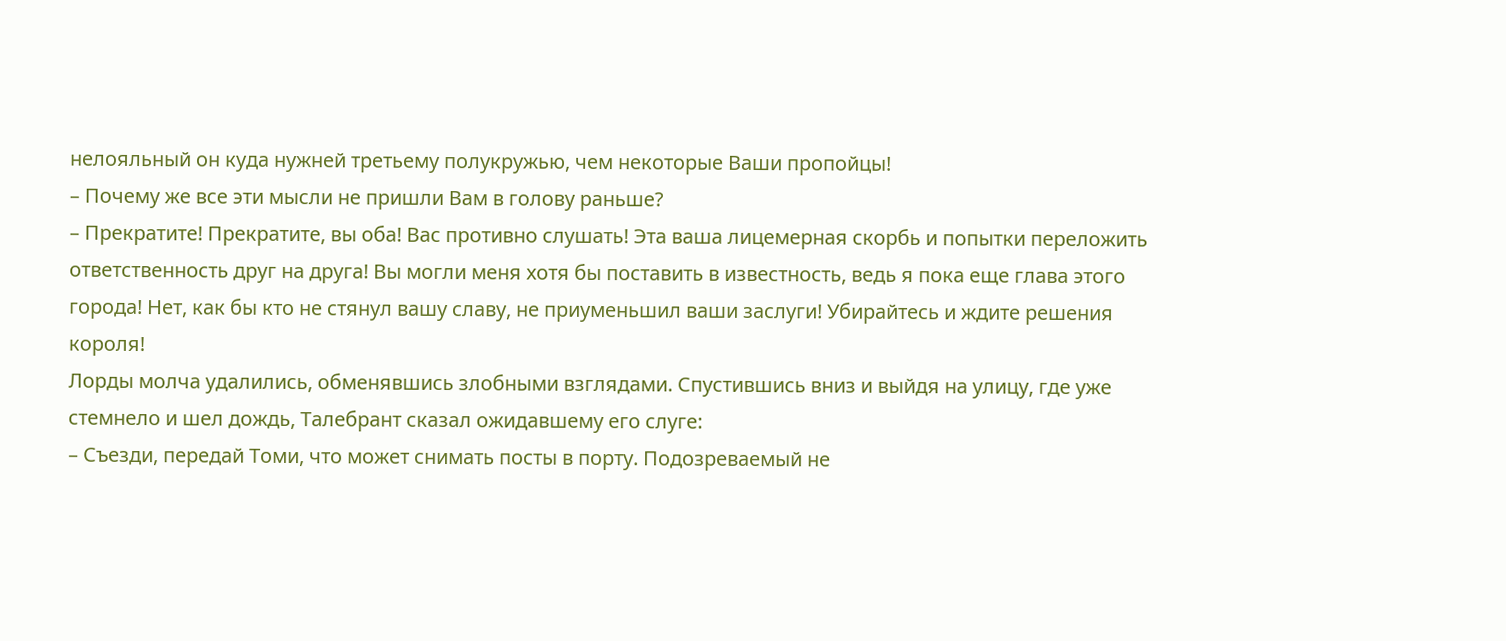нелояльный он куда нужней третьему полукружью, чем некоторые Ваши пропойцы!
– Почему же все эти мысли не пришли Вам в голову раньше?
– Прекратите! Прекратите, вы оба! Вас противно слушать! Эта ваша лицемерная скорбь и попытки переложить ответственность друг на друга! Вы могли меня хотя бы поставить в известность, ведь я пока еще глава этого города! Нет, как бы кто не стянул вашу славу, не приуменьшил ваши заслуги! Убирайтесь и ждите решения короля!
Лорды молча удалились, обменявшись злобными взглядами. Спустившись вниз и выйдя на улицу, где уже стемнело и шел дождь, Талебрант сказал ожидавшему его слуге:
– Съезди, передай Томи, что может снимать посты в порту. Подозреваемый не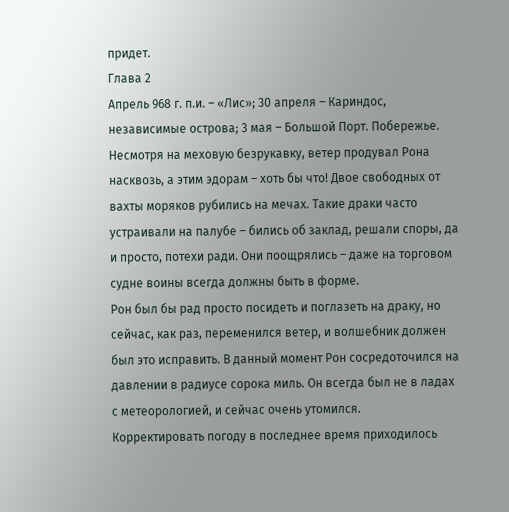придет.
Глава 2
Апрель 968 г. п.и. – «Лис»; 30 апреля – Кариндос, независимые острова; 3 мая – Большой Порт. Побережье.
Несмотря на меховую безрукавку, ветер продувал Рона насквозь, а этим эдорам – хоть бы что! Двое свободных от вахты моряков рубились на мечах. Такие драки часто устраивали на палубе – бились об заклад, решали споры, да и просто, потехи ради. Они поощрялись – даже на торговом судне воины всегда должны быть в форме.
Рон был бы рад просто посидеть и поглазеть на драку, но сейчас, как раз, переменился ветер, и волшебник должен был это исправить. В данный момент Рон сосредоточился на давлении в радиусе сорока миль. Он всегда был не в ладах с метеорологией, и сейчас очень утомился.
Корректировать погоду в последнее время приходилось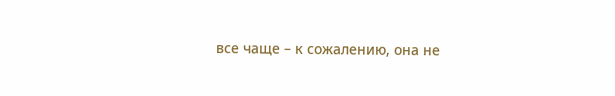все чаще – к сожалению, она не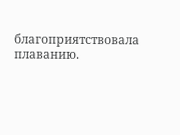благоприятствовала плаванию.